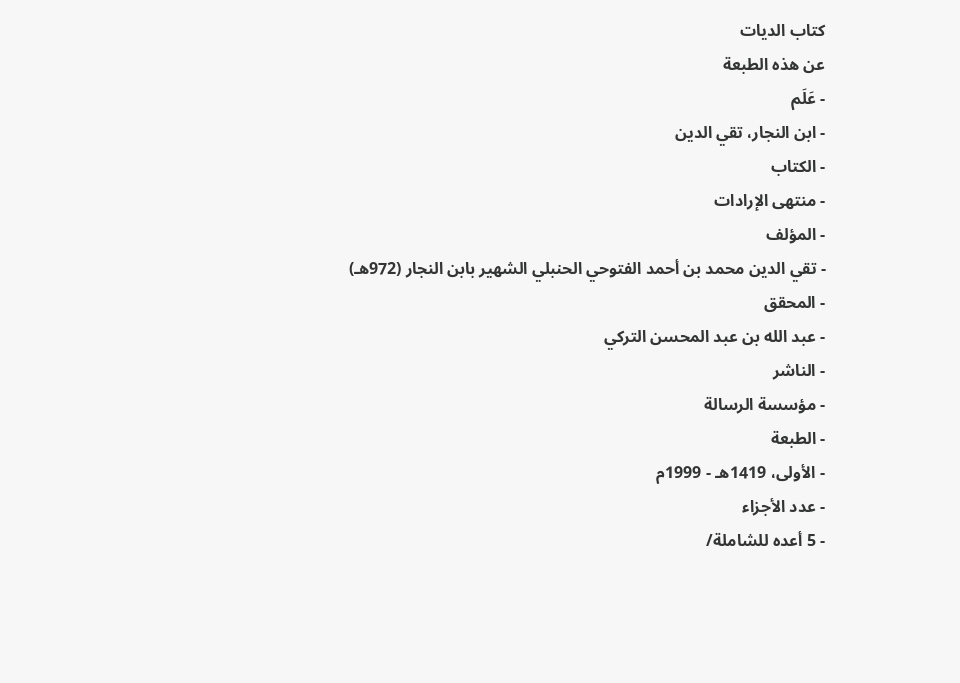كتاب الديات
عن هذه الطبعة
- عَلَم
- ابن النجار، تقي الدين
- الكتاب
- منتهى الإرادات
- المؤلف
- تقي الدين محمد بن أحمد الفتوحي الحنبلي الشهير بابن النجار (972هـ)
- المحقق
- عبد الله بن عبد المحسن التركي
- الناشر
- مؤسسة الرسالة
- الطبعة
- الأولى، 1419هـ - 1999م
- عدد الأجزاء
- 5 أعده للشاملة/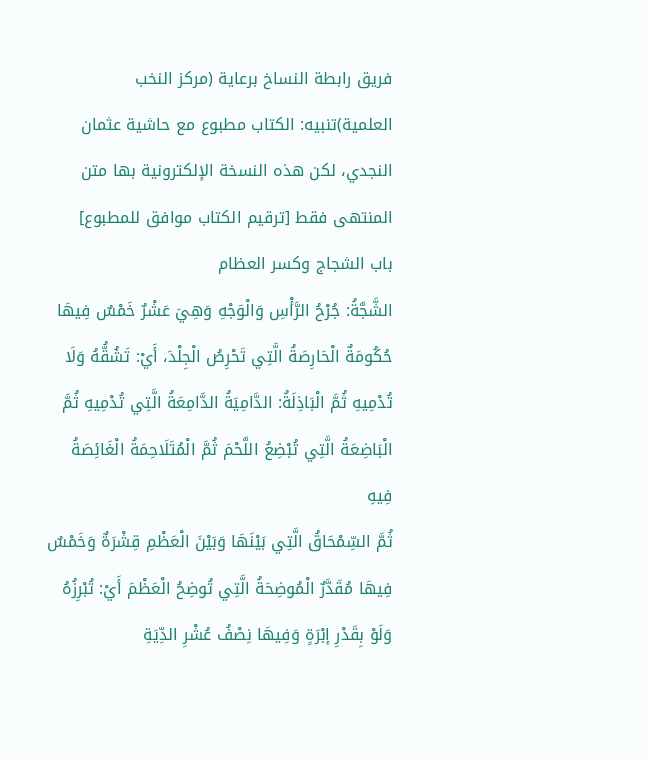فريق رابطة النساخ برعاية (مركز النخب العلمية)تنبيه: الكتاب مطبوع مع حاشية عثمان النجدي، لكن هذه النسخة الإلكترونية بها متن المنتهى فقط [ترقيم الكتاب موافق للمطبوع]
باب الشجاج وكسر العظام
الشَّجَّةُ: جُرْحُ الرَّأْسِ وَالْوَجْهِ وَهِيَ عَشْرٌ خَمْسٌ فِيهَا حُكُومَةٌ الْحَارِصَةُ الَّتِي تَحْرِصُ الْجِلْدَ، أَيْ: تَشُقُّهُ وَلَا تُدْمِيهِ ثُمَّ الْبَاذِلَةُ: الدَّامِيَةُ الدَّامِعَةُ الَّتِي تُدْمِيهِ ثُمَّ الْبَاضِعَةُ الَّتِي تُبْضِعُ اللَّحْمَ ثُمَّ الْمُتَلَاحِمَةُ الْغَائِصَةُ فِيهِ
ثُمَّ السِّمْحَاقُ الَّتِي بَيْنَهَا وَبَيْنَ الْعَظْمِ قِشْرَةٌ وَخَمْسٌ فِيهَا مُقَدَّرٌ الْمُوضِحَةُ الَّتِي تُوضِحُ الْعَظْمَ أَيْ: تُبْرِزُهُ وَلَوْ بِقَدْرِ إبْرَةٍ وَفِيهَا نِصْفُ عُشْرِ الدِّيَةِ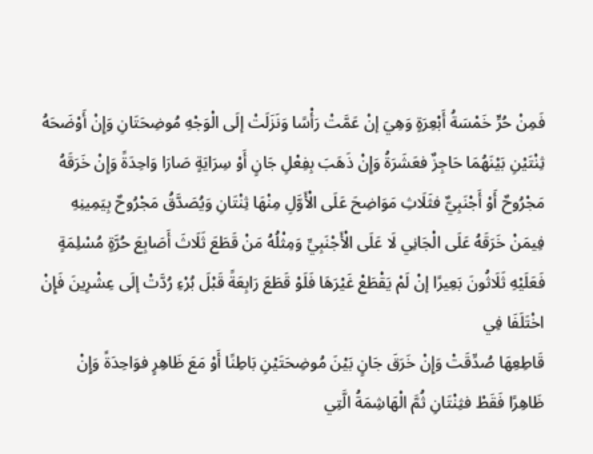فَمِنْ حُرٍّ خَمْسَةُ أَبْعِرَةٍ وَهِيَ إنْ عَمَّتْ رَأْسًا وَنَزَلَتْ إلَى الْوَجْهِ مُوضِحَتَانِ وَإِنْ أَوْضَحَهُ ثِنْتَيْنِ بَيْنَهُمَا حَاجِزٌ فعَشَرَةُ وَإِنْ ذَهَبَ بِفِعْلِ جَانٍ أَوْ سِرَايَةٍ صَارَا وَاحِدَةً وَإِنْ خَرَقَهُ مَجْرُوحٌ أَوْ أَجْنَبِيٌّ فثَلَاثِ مَوَاضِحَ عَلَى الْأَوَّلِ مِنْهَا ثِنْتَانِ وَيُصَدَّقُ مَجْرُوحٌ بِيَمِينِهِ فِيمَنْ خَرَقَهُ عَلَى الْجَانِي لَا عَلَى الْأَجْنَبِيِّ وَمِثْلُهُ مَنْ قَطَعَ ثَلَاثَ أَصَابِعَ حُرَّةٍ مُسْلِمَةٍ فَعَلَيْهِ ثَلَاثُونَ بَعِيرًا إنْ لَمْ يَقْطَعْ غَيْرَهَا فَلَوْ قَطَعَ رَابِعَةً قَبْلَ بُرْءِ رُدَّتْ إلَى عِشْرِينَ فَإِنْ اخْتَلَفَا فِي
قَاطِعِهَا صُدِّقَتْ وَإِنْ خَرَقَ جَانٍ بَيْنَ مُوضِحَتَيْنِ بَاطِنًا أَوْ مَعَ ظَاهِرٍ فوَاحِدَةً وَإِنْ ظَاهِرًا فَقَطْ فثِنْتَانِ ثُمَّ الْهَاشِمَةُ الَّتِي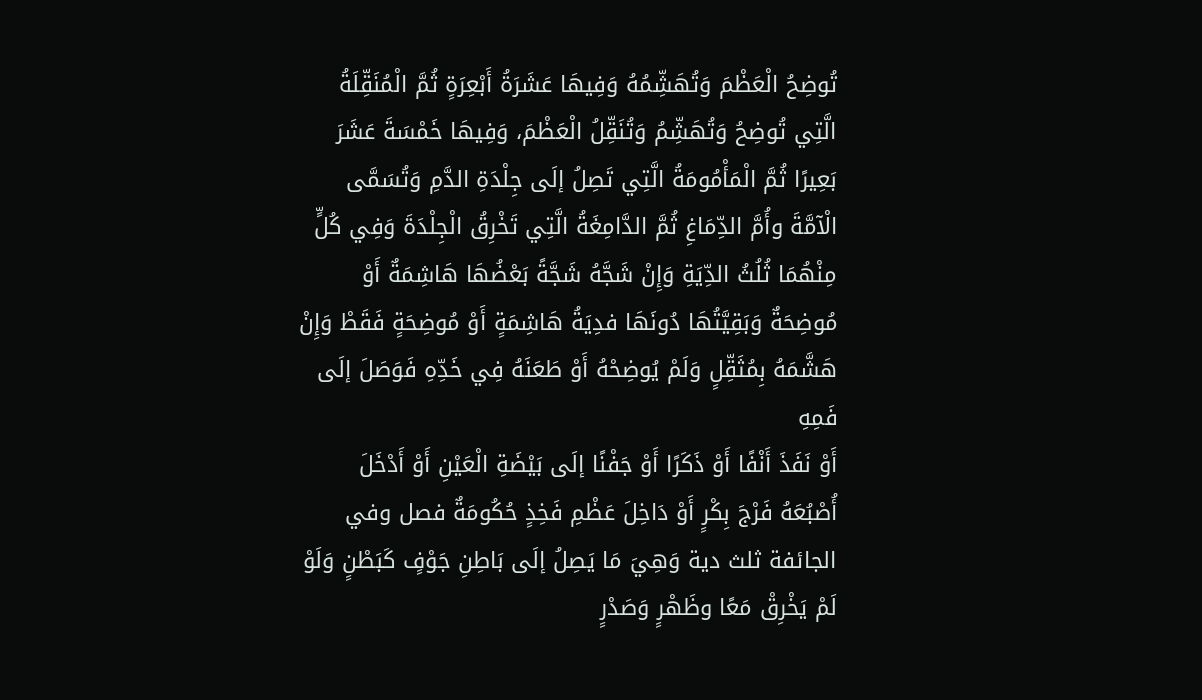تُوضِحُ الْعَظْمَ وَتُهَشِّمُهُ وَفِيهَا عَشَرَةُ أَبْعِرَةٍ ثُمَّ الْمُنَقِّلَةُ الَّتِي تُوضِحُ وَتُهَشِّمُ وَتُنَقِّلُ الْعَظْمَ، وَفِيهَا خَمْسَةَ عَشَرَ بَعِيرًا ثُمَّ الْمَأْمُومَةُ الَّتِي تَصِلُ إلَى جِلْدَةِ الدَّمِ وَتُسَمَّى الْآمَّةَ وأُمَّ الدِّمَاغِ ثُمَّ الدَّامِغَةُ الَّتِي تَخْرِقُ الْجِلْدَةَ وَفِي كُلٍّ مِنْهُمَا ثُلُثُ الدِّيَةِ وَإِنْ شَجَّهُ شَجَّةً بَعْضُهَا هَاشِمَةٌ أَوْ مُوضِحَةٌ وَبَقِيَّتُهَا دُونَهَا فدِيَةُ هَاشِمَةٍ أَوْ مُوضِحَةٍ فَقَطْ وَإِنْ هَشَّمَهُ بِمُثَقِّلٍ وَلَمْ يُوضِحْهُ أَوْ طَعَنَهُ فِي خَدِّهِ فَوَصَلَ إلَى فَمِهِ
أَوْ نَفَذَ أَنْفًا أَوْ ذَكَرًا أَوْ جَفْنًا إلَى بَيْضَةِ الْعَيْنِ أَوْ أَدْخَلَ أُصْبُعَهُ فَرْجَ بِكْرٍ أَوْ دَاخِلَ عَظْمِ فَخِذٍ حُكُومَةٌ فصل وفي الجائفة ثلث دية وَهِيَ مَا يَصِلُ إلَى بَاطِنِ جَوْفٍ كَبَطْنٍ وَلَوْ لَمْ يَخْرِقْ مَعًا وظَهْرٍ وَصَدْرٍ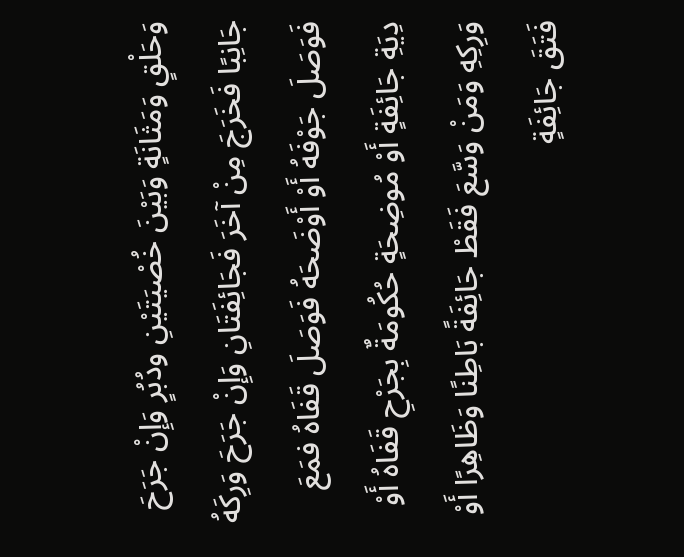وَحَلْقٍ وَمَثَانَةٍ وَبَيْنَ خُصْيَتَيْنِ ودُبُرٍ وَإِنْ جَرَحَ جَانِبًا فَخَرَجَ مِنْ آخَرَ فَجَائِفَتَانِ وَإِنْ جَرَحَ وَرِكَهُ فَوَصَلَ جَوْفَهُ أَوْ أَوْضَحَهُ فَوَصَلَ قَفَاهُ فمَعَ دِيَةِ جَائِفَةٍ أَوْ مُوضِحَةٍ حُكُومَةٌ بِجَرْحِ قَفَاهُ أَوْ وَرِكِهِ وَمَنْ وَسَّعَ فَقَطْ جَائِفَةً بَاطِنًا وَظَاهِرًا أَوْ فَتَقَ جَائِفَةٍ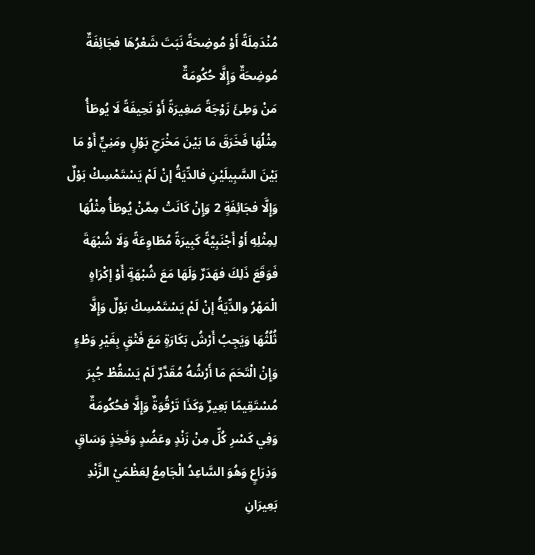مُنْدَمِلَةً أَوْ مُوضِحَةً نَبَتَ شَعْرُهَا فجَائِفَةٌ مُوضِحَةٌ وَإِلَّا حُكُومَةٌ
مَنْ وَطِئَ زَوْجَةً صَغِيرَةً أَوْ نَحِيفَةً لَا يُوطَأُ مِثْلُهَا فَخَرَقَ مَا بَيْنَ مَخْرَجِ بَوْلٍ ومَنِيٍّ أَوْ مَا بَيْنَ السَّبِيلَيْنِ فالدِّيَةُ إنْ لَمْ يَسْتَمْسِكْ بَوْلٌ وَإِلَّا فجَائِفَةٍ 2 وَإِنْ كَانَتْ مِمَّنْ يُوطَأُ مِثْلُهَا لِمِثْلِهِ أَوْ أَجْنَبِيَّةً كَبِيرَةً مُطَاوِعَةً وَلَا شُبْهَةَ فَوَقَعَ ذَلِكَ فهَدَرٌ وَلَهَا مَعَ شُبْهَةٍ أَوْ إكْرَاهٍ الْمَهْرُ والدِّيَةُ إنْ لَمْ يَسْتَمْسِكْ بَوْلٌ وَإِلَّا ثُلُثُهَا وَيَجِبُ أَرْشُ بَكَارَةٍ مَعَ فَتْقٍ بِغَيْرِ وَطْءٍ وَإِنْ الْتَحَمَ مَا أَرْشُهُ مُقَدَّرٌ لَمْ يَسْقُطْ جُبِرَ مُسْتَقِيمًا بَعِيرٌ وَكَذَا تَرْقُوَةٌ وَإِلَّا فحُكُومَةٌ
وَفِي كَسْرِ كُلِّ مِنْ زَنْدٍ وعَضُدٍ وَفَخِذٍ وَسَاقٍ وَذِرَاعٍ وَهُوَ السَّاعِدُ الْجَامِعُ لِعَظْمَيْ الزَّنْدِ بَعِيرَانِ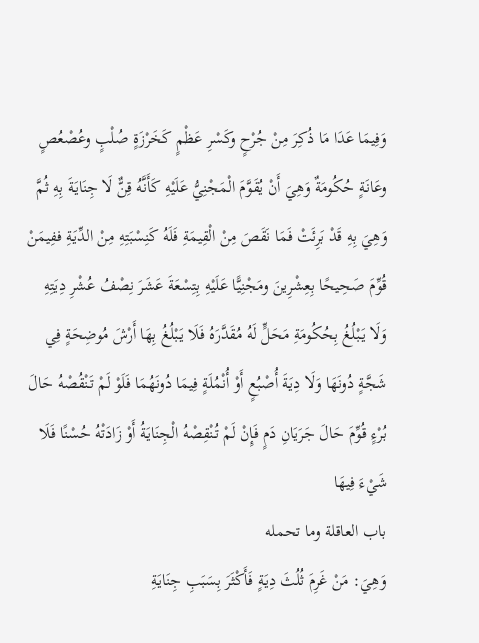وَفِيمَا عَدَا مَا ذُكِرَ مِنْ جُرْحٍ وكَسْرِ عَظْمٍ كَخَرْزَةٍ صُلْبٍ وعُصْعُصٍ وعَانَةٍ حُكُومَةٌ وَهِيَ أَنْ يُقَوَّمَ الْمَجْنِيُّ عَلَيْهِ كَأَنَّهُ قِنٌّ لَا جِنَايَةَ بِهِ ثُمَّ وَهِيَ بِهِ قَدْ بَرِئَتْ فَمَا نَقَصَ مِنْ الْقِيمَةِ فَلَهُ كَنِسْبَتِهِ مِنْ الدِّيَةِ ففِيمَنْ قُوِّمَ صَحِيحًا بِعِشْرِينَ ومَجْنِيًّا عَلَيْهِ بِتِسْعَةَ عَشَرَ نِصْفُ عُشْرِ دِيَتِهِ وَلَا يَبْلُغُ بِحُكُومَةِ مَحَلٍّ لَهُ مُقَدَّرَهُ فَلَا يَبْلُغُ بِهَا أَرْشَ مُوضِحَةٍ فِي شَجَّةٍ دُونَهَا وَلَا دِيَةَ أُصْبُعٍ أَوْ أُنْمُلَةٍ فِيمَا دُونَهُمَا فَلَوْ لَمْ تَنْقُصْهُ حَالَ بُرْءٍ قُوِّمَ حَالَ جَرَيَانِ دَمٍ فَإِنْ لَمْ تُنْقِصْهُ الْجِنَايَةُ أَوْ زَادَتْهُ حُسْنًا فَلَا شَيْءَ فِيهَا
باب العاقلة وما تحمله
وَهِيَ: مَنْ غَرِمَ ثُلُثَ دِيَةٍ فَأَكْثَرَ بِسَبَبِ جِنَايَةِ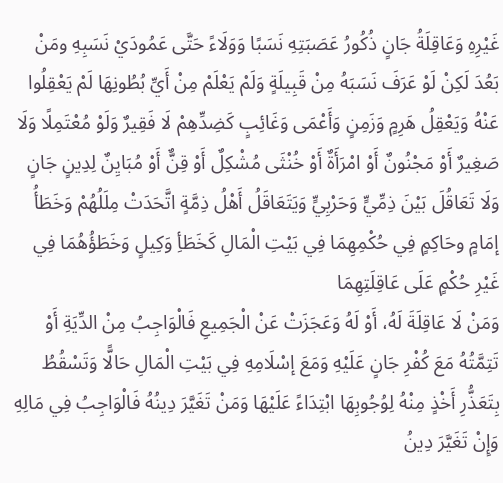غَيْرِهِ وَعَاقِلَةُ جَانٍ ذُكُورُ عَصَبَتِهِ نَسَبًا وَوَلَاءً حَتَّى عَمُودَيْ نَسَبِهِ ومَنْ بَعُدَ لَكِنْ لَوْ عَرَفَ نَسَبَهُ مِنْ قَبِيلَةٍ وَلَمْ يَعْلَمْ مِنْ أَيِّ بُطُونِهَا لَمْ يَعْقِلُوا عَنْهُ وَيَعْقِلُ هَرِمٍ وَزَمِنٍ وَأَعْمَى وَغَائِبٍ كَضِدِّهِمْ لَا فَقِيرٌ وَلَوْ مُعْتَمِلًا وَلَا صَغِيرٌ أَوْ مَجْنُونٌ أَوْ امْرَأَةٌ أَوْ خُنْثَى مُشْكِلٌ أَوْ قِنٌّ أَوْ مُبَايِنٌ لِدِينٍ جَانٍ وَلَا تَعَاقُلَ بَيْنَ ذِمِّيٍّ وَحَرْبِيٍّ وَيَتَعَاقَلُ أَهْلُ ذِمَّةٍ اتَّحَدَتْ مِلَلُهُمْ وَخَطَأُ إمَامٍ وحَاكِمٍ فِي حُكْمِهِمَا فِي بَيْتِ الْمَالِ كَخَطَأِ وَكِيلٍ وَخَطَؤُهُمَا فِي غَيْرِ حُكْمٍ عَلَى عَاقِلَتِهِمَا
وَمَنْ لَا عَاقِلَةَ لَهُ، أَوْ لَهُ وَعَجَزَتْ عَنْ الْجَمِيعِ فَالْوَاجِبُ مِنْ الدِّيَةِ أَوْ تَتِمَّتُهُ مَعَ كُفْرِ جَانٍ عَلَيْهِ وَمَعَ إسْلَامِهِ فِي بَيْتِ الْمَالِ حَالًّا وَتَسْقُطُ بِتَعَذُّرِ أَخْذٍ مِنْهُ لِوُجُوبِهَا ابْتِدَاءً عَلَيْهَا وَمَنْ تَغَيَّرَ دِينُهُ فَالْوَاجِبُ فِي مَالِهِ وَإِنْ تَغَيَّرَ دِينُ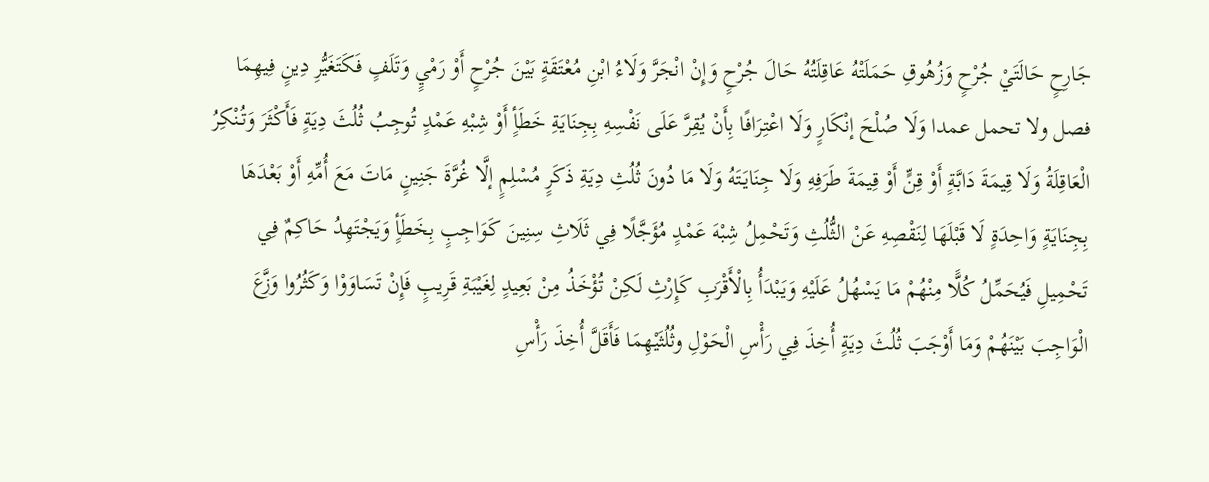جَارِحٍ حَالَتَيْ جُرْحٍ وَزُهُوقِ حَمَلَتْهُ عَاقِلَتُهُ حَالَ جُرْحٍ وَإِنْ انْجَرَّ وَلَاءُ ابْنِ مُعْتَقَةٍ بَيْنَ جُرْحٍ أَوْ رَمْيٍ وَتَلَفٍ فَكَتَغَيُّرِ دِينٍ فِيهِمَا
فصل ولا تحمل عمدا وَلَا صُلْحَ إنْكَارٍ وَلَا اعْتِرَافًا بِأَنْ يُقِرَّ عَلَى نَفْسِهِ بِجِنَايَةِ خَطَأٍ أَوْ شِبْهِ عَمْدٍ تُوجِبُ ثُلُثَ دِيَةٍ فَأَكْثَرَ وَتُنْكِرُ الْعَاقِلَةُ وَلَا قِيمَةَ دَابَّةٍ أَوْ قِنٍّ أَوْ قِيمَةَ طَرَفِهِ وَلَا جِنَايَتَهُ وَلَا مَا دُونَ ثُلُثِ دِيَةِ ذَكَرٍ مُسْلِمٍ إلَّا غُرَّةَ جَنِينٍ مَاتَ مَعَ أُمِّهِ أَوْ بَعْدَهَا بِجِنَايَةٍ وَاحِدَةٍ لَا قَبْلَهَا لِنَقْصِهِ عَنْ الثُّلُثِ وَتَحْمِلُ شِبْهَ عَمْدٍ مُؤَجَّلًا فِي ثَلَاثِ سِنِينَ كَوَاجِبٍ بِخَطَأٍ وَيَجْتَهِدُ حَاكِمٌ فِي تَحْمِيلِ فَيُحَمِّلُ كُلًّا مِنْهُمْ مَا يَسْهُلُ عَلَيْهِ وَيَبْدَأُ بِالْأَقْرَبِ كَإِرْثِ لَكِنْ تُؤْخَذُ مِنْ بَعِيدٍ لِغَيْبَةِ قَرِيبٍ فَإِنْ تَسَاوَوْا وَكَثُرُوا وَزَّعَ الْوَاجِبَ بَيْنَهُمْ وَمَا أَوْجَبَ ثُلُثَ دِيَةٍ أُخِذَ فِي رَأْسِ الْحَوْلِ وثُلُثَيْهِمَا فَأَقَلَّ أُخِذَ رَأْسِ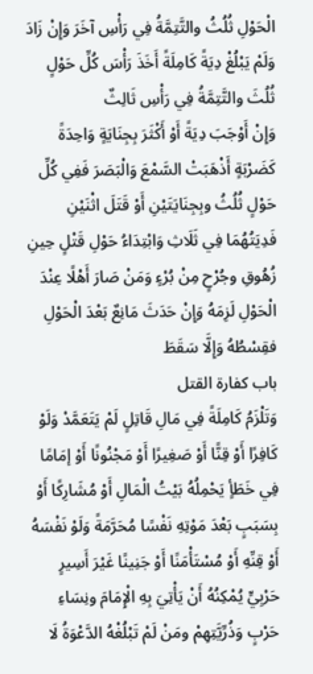الْحَوْلِ ثُلُثُ والتَّتِمَّةُ فِي رَأْسِ آخَرَ وَإِنْ زَادَ وَلَمْ يَبْلُغْ دِيَةً كَامِلَةً أَخَذَ رَأْسَ كُلِّ حَوْلٍ ثُلُثَ والتَّتِمَّةُ فِي رَأْسِ ثَالِثٌ
وَإِنْ أَوْجَبَ دِيَةً أَوْ أَكْثَرَ بِجِنَايَةٍ وَاحِدَةً كَضَرْبَةٍ أَذْهَبَتْ السَّمْعَ وَالْبَصَرَ فَفِي كُلِّ حَوْلٍ ثُلُثُ وبِجِنَايَتَيْنِ أَوْ قَتَلَ اثْنَيْنِ فَدِيَتُهُمَا فِي ثَلَاثِ وَابْتِدَاءُ حَوْلِ قَتْلٍ حِينِ زُهُوقِ وجُرْحٍ مِنْ بُرْءٍ وَمَنْ صَارَ أَهْلًا عِنْدَ الْحَوْلِ لَزِمَهُ وَإِنْ حَدَثَ مَانِعٌ بَعْدَ الْحَوْلِ فقِسْطُهُ وَإِلَّا سَقَطَ
باب كفارة القتل
وَتَلْزَمُ كَامِلَةً فِي مَالِ قَاتِلٍ لَمْ يَتَعَمَّدْ وَلَوْ كَافِرًا أَوْ قِنًّا أَوْ صَغِيرًا أَوْ مَجْنُونًا أَوْ إمَامًا فِي خَطَأٍ يَحْمِلُهُ بَيْتُ الْمَالِ أَوْ مُشَارِكًا أَوْ بِسَبَبٍ بَعْدَ مَوْتِهِ نَفْسًا مُحَرَّمَةً وَلَوْ نَفْسَهُ أَوْ قِنِّهِ أَوْ مُسْتَأْمَنًا أَوْ جَنِينًا غَيْرَ أَسِيرٍ حَرْبِيٍّ يُمْكِنُهُ أَنْ يَأْتِيَ بِهِ الْإِمَامَ ونِسَاءِ حَرْبٍ وَذُرِّيَّتِهِمْ ومَنْ لَمْ تَبْلُغْهُ الدَّعْوَةُ لَا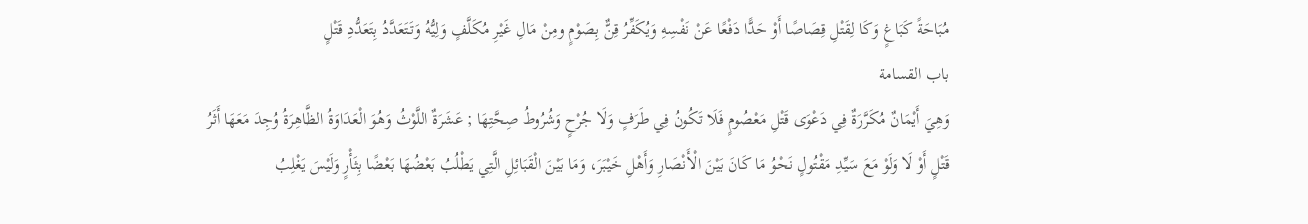مُبَاحَةً كَبَاغٍ وَكَا لِقَتْلِ قِصَاصًا أَوْ حَدًّا دَفْعًا عَنْ نَفْسِهِ وَيُكَفِّرُ قِنٌّ بِصَوْمٍ ومِنْ مَالِ غَيْرِ مُكَلَّفٍ وَلِيُّهُ وَتَتَعَدَّدُ بِتَعَدُّدِ قَتْلٍ
باب القسامة
وَهِيَ أَيْمَانٌ مُكَرَّرَةٌ فِي دَعْوَى قَتْلِ مَعْصُومٍ فَلَا تَكُونُ فِي طَرَفٍ وَلَا جُرْحٍ وَشُرُوطُ صِحَّتِهَا ; عَشَرَةٌ اللَّوْثُ وَهُوَ الْعَدَاوَةُ الظَّاهِرَةُ وُجِدَ مَعَهَا أَثَرُ قَتْلٍ أَوْ لَا وَلَوْ مَعَ سَيِّدِ مَقْتُولٍ نَحْوُ مَا كَانَ بَيْنَ الْأَنْصَارِ وَأَهْلِ خَيْبَرَ، وَمَا بَيْنَ الْقَبَائِلِ الَّتِي يَطْلُبُ بَعْضُهَا بَعْضًا بِثَأْرٍ وَلَيْسَ يَغْلِبُ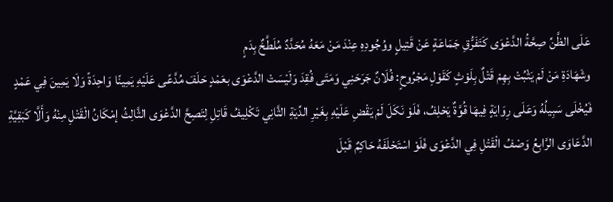عَلَى الظَّنِّ صِحَّةُ الدَّعْوَى كَتَفَرُّقِ جَمَاعَةٍ عَنْ قَتِيلٍ ووُجُودِهِ عِنْدَ مَنْ مَعَهُ مُحَدَّدٌ مُلَطَّخٌ بِدَمٍ
وشَهَادَةِ مَنْ لَمْ يَثْبُتْ بِهِمْ قَتْلٌ بِلَوْثٍ كَقَوْلِ مَجْرُوحٍ: فُلَانٌ جَرَحَنِي وَمَتَى فُقِدَ وَلَيْسَتْ الدَّعْوَى بعَمْدٍ حَلَفَ مُدَّعًى عَلَيْهِ يَمِينًا وَاحِدَةً وَلَا يَمِينَ فِي عَمْدٍ فَيُخْلَى سَبِيلُهُ وَعَلَى رِوَايَةٍ فِيهَا قُوَّةٌ يَحْلِفُ، فَلَوْ نَكَلَ لَمْ يَقْضِ عَلَيْهِ بِغَيْرِ الدِّيَةِ الثَّانِي تَكْلِيفُ قَاتِلِ لِتَصِحَّ الدَّعْوَى الثَّالِثُ إمْكَانُ الْقَتْلِ مِنْهُ وَأَلَّا كَبَقِيَّةِ الدَّعَاوَى الرَّابِعُ وَصْفُ الْقَتْلِ فِي الدَّعْوَى فَلَوْ اسْتَحْلَفَهُ حَاكِمٌ قَبْلَ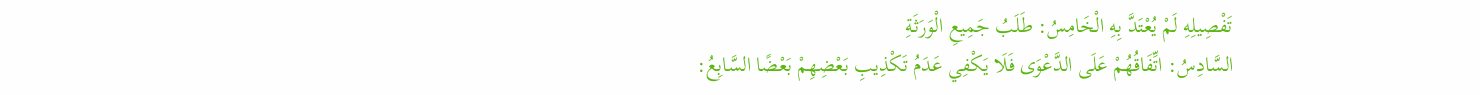تَفْصِيلِهِ لَمْ يُعْتَدَّ بِهِ الْخَامِسُ: طَلَبُ جَمِيعِ الْوَرَثَةِ
السَّادِسُ: اتِّفَاقُهُمْ عَلَى الدَّعْوَى فَلَا يَكْفِي عَدَمُ تَكْذِيبِ بَعْضِهِمْ بَعْضًا السَّابِعُ: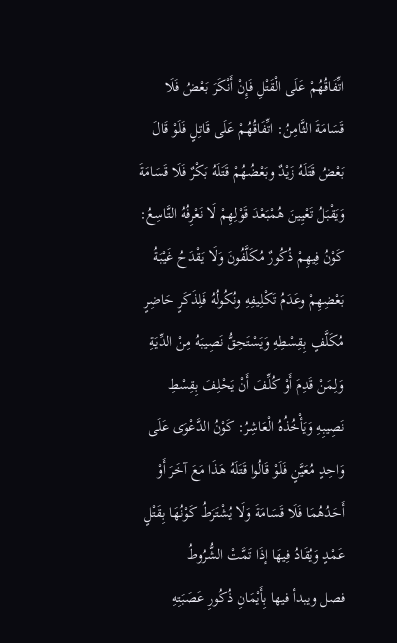اتِّفَاقُهُمْ عَلَى الْقَتْلِ فَإِنْ أَنْكَرَ بَعْضُ فَلَا قَسَامَةَ الثَّامِنُ: اتِّفَاقُهُمْ عَلَى قَاتِلٍ فَلَوْ قَالَ بَعْضُ قَتَلَهُ زَيْدٌ وبَعْضُهُمْ قَتَلَهُ بَكْرٌ فَلَا قَسَامَةَ وَيَقْبَلُ تَعْيِينَ هُمْبَعْدَ قَوْلِهِمْ لَا نَعْرِفُهُ التَّاسِعُ: كَوْنُ فِيهِمْ ذُكُورٌ مُكَلَّفُونَ وَلَا يَقْدَحُ غَيْبَةُ بَعْضِهِمْ وعَدَمُ تَكْلِيفِهِ ونُكُولُهُ فَلِذَكَرٍ حَاضِرٍ مُكَلَّفٍ بِقِسْطِهِ وَيَسْتَحِقُّ نَصِيبَهُ مِنْ الدِّيَةِ وَلِمَنْ قَدِمَ أَوْ كُلِّفَ أَنْ يَحْلِفَ بِقِسْطِ نَصِيبِهِ وَيَأْخُذُهُ الْعَاشِرُ: كَوْنُ الدَّعْوَى عَلَى وَاحِدٍ مُعَيَّنٍ فَلَوْ قَالُوا قَتَلَهُ هَذَا مَعَ آخَرَ أَوْ أَحَدُهُمَا فَلَا قَسَامَةَ وَلَا يُشْتَرَطُ كَوْنُهَا بِقَتْلٍ عَمْدٍ وَيُقَادُ فِيهَا إذَا تَمَّتْ الشُّرُوطُ
فصل ويبدأ فيها بِأَيْمَانِ ذُكُورِ عَصَبَتِهِ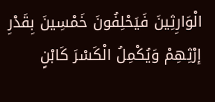الْوَارِثِينَ فَيَحْلِفُونَ خَمْسِينَ بِقَدْرِ إرْثِهِمْ وَيُكْمِلُ الْكَسْرَ كَابْنٍ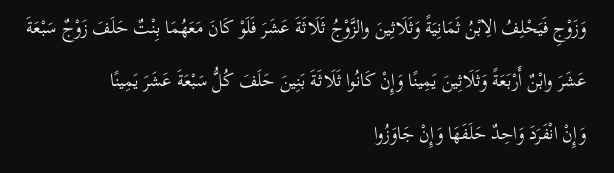وَزَوْجِ فَيَحْلِفُ الِابْنُ ثَمَانِيَةً وَثَلَاثِينَ والزَّوْجُ ثَلَاثَةَ عَشَرَ فَلَوْ كَانَ مَعَهُمَا بِنْتٌ حَلَفَ زَوْجٌ سَبْعَةَ عَشَرَ وابْنٌ أَرْبَعَةً وَثَلَاثِينَ يَمِينًا وَإِنْ كَانُوا ثَلَاثَةَ بَنِينَ حَلَفَ كُلُّ سَبْعَةَ عَشَرَ يَمِينًا
وَإِنْ انْفَرَدَ وَاحِدٌ حَلَفَهَا وَإِنْ جَاوَزُوا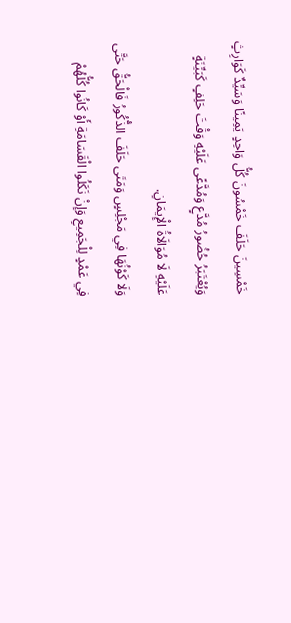خَمْسِينَ حَلَفَ خَمْسُونَ كُلُّ وَاحِدٍ يَمِينًا وَسَيِّدٌ كَوَارِثٍ وَيُعْتَبَرُ حُضُورُ مُدَّعٍ وَمُدَّعًى عَلَيْهِ وَقْتَ حَلِفٍ كَبَيِّنَةٍ عَلَيْهِ لَا مُوَالَاةُ الْإِيمَانِ.
وَلَا كَوْنُهَا فِي مَجْلِسٍ وَمَتَى حَلَفَ الذُّكُورُ فَالْحَقُّ حَتَّى فِي عَمْدٍ لِلْجَمِيعِ وَإِنْ نَكَلُوا الْقَسَامَةِ أَوْ كَانُوا كُلُّهُمْ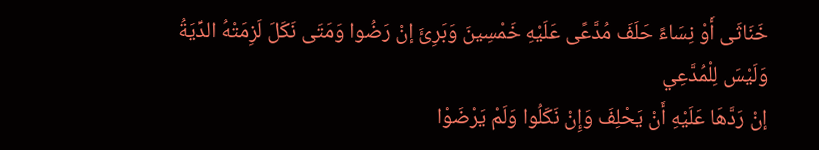خَنَاثَى أَوْ نِسَاءً حَلَفَ مُدَّعًى عَلَيْهِ خَمْسِينَ وَبَرِئَ إنْ رَضُوا وَمَتَى نَكَلَ لَزِمَتْهُ الدِّيَةُ وَلَيْسَ لِلْمُدَّعِي
إنْ رَدَّهَا عَلَيْهِ أَنْ يَحْلِفَ وَإِنْ نَكَلُوا وَلَمْ يَرْضَوْا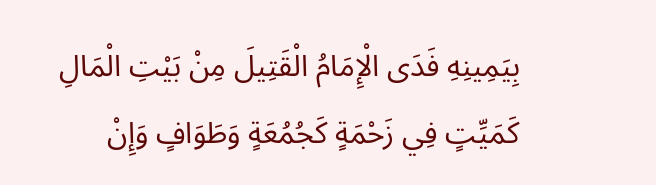بِيَمِينِهِ فَدَى الْإِمَامُ الْقَتِيلَ مِنْ بَيْتِ الْمَالِ كَمَيِّتٍ فِي زَحْمَةٍ كَجُمُعَةٍ وَطَوَافٍ وَإِنْ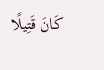كَانَ قَتِيلًا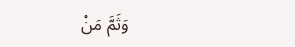وَثَمَّ مَنْ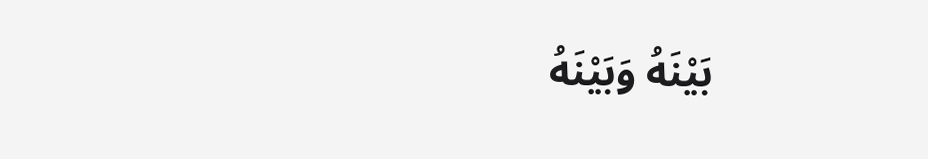بَيْنَهُ وَبَيْنَهُ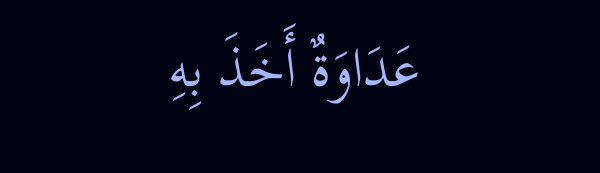عَدَاوَةٌ أَخَذَ بِهِ